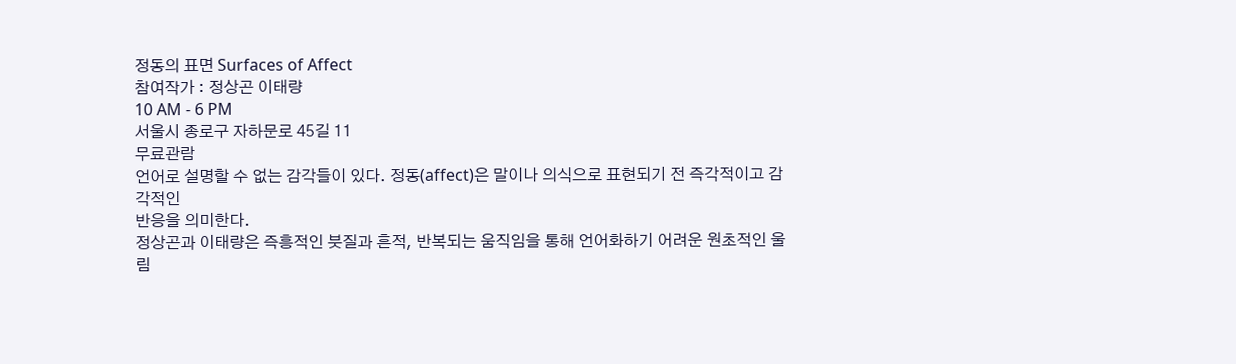정동의 표면 Surfaces of Affect
참여작가 : 정상곤 이태량
10 AM - 6 PM
서울시 종로구 자하문로 45길 11
무료관람
언어로 설명할 수 없는 감각들이 있다. 정동(affect)은 말이나 의식으로 표현되기 전 즉각적이고 감각적인
반응을 의미한다.
정상곤과 이태량은 즉흥적인 붓질과 흔적, 반복되는 움직임을 통해 언어화하기 어려운 원초적인 울림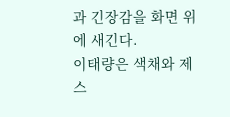과 긴장감을 화면 위에 새긴다.
이태량은 색채와 제스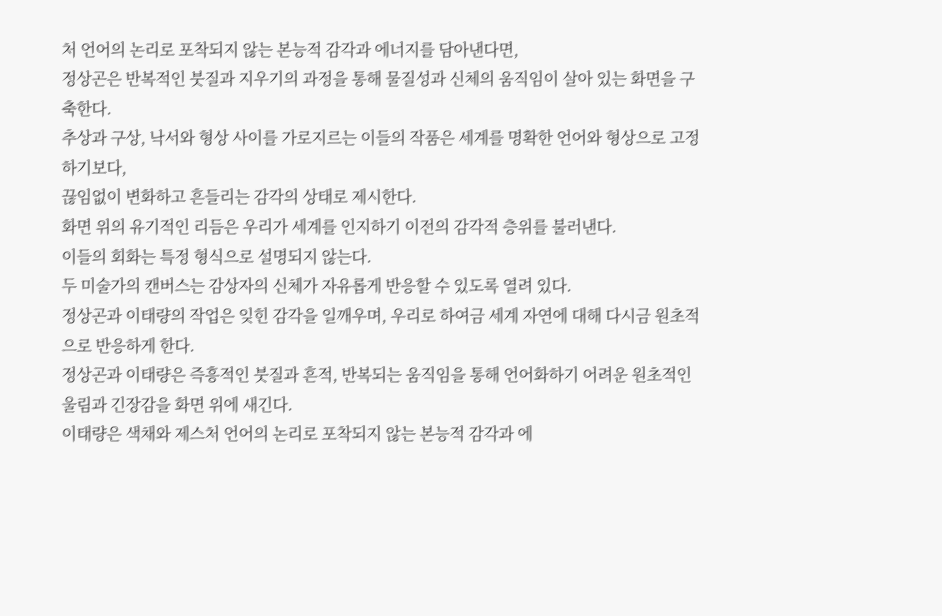처 언어의 논리로 포착되지 않는 본능적 감각과 에너지를 담아낸다면,
정상곤은 반복적인 붓질과 지우기의 과정을 통해 물질성과 신체의 움직임이 살아 있는 화면을 구축한다.
추상과 구상, 낙서와 형상 사이를 가로지르는 이들의 작품은 세계를 명확한 언어와 형상으로 고정하기보다,
끊임없이 변화하고 흔들리는 감각의 상태로 제시한다.
화면 위의 유기적인 리듬은 우리가 세계를 인지하기 이전의 감각적 층위를 불러낸다.
이들의 회화는 특정 형식으로 설명되지 않는다.
두 미술가의 캔버스는 감상자의 신체가 자유롭게 반응할 수 있도록 열려 있다.
정상곤과 이태량의 작업은 잊힌 감각을 일깨우며, 우리로 하여금 세계 자연에 대해 다시금 원초적으로 반응하게 한다.
정상곤과 이태량은 즉흥적인 붓질과 흔적, 반복되는 움직임을 통해 언어화하기 어려운 원초적인 울림과 긴장감을 화면 위에 새긴다.
이태량은 색채와 제스처 언어의 논리로 포착되지 않는 본능적 감각과 에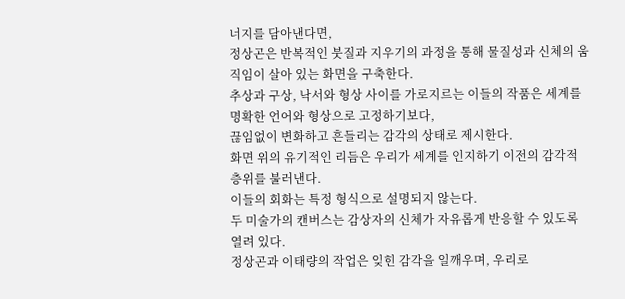너지를 담아낸다면,
정상곤은 반복적인 붓질과 지우기의 과정을 통해 물질성과 신체의 움직임이 살아 있는 화면을 구축한다.
추상과 구상, 낙서와 형상 사이를 가로지르는 이들의 작품은 세계를 명확한 언어와 형상으로 고정하기보다,
끊임없이 변화하고 흔들리는 감각의 상태로 제시한다.
화면 위의 유기적인 리듬은 우리가 세계를 인지하기 이전의 감각적 층위를 불러낸다.
이들의 회화는 특정 형식으로 설명되지 않는다.
두 미술가의 캔버스는 감상자의 신체가 자유롭게 반응할 수 있도록 열려 있다.
정상곤과 이태량의 작업은 잊힌 감각을 일깨우며, 우리로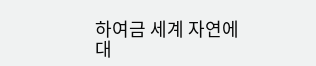하여금 세계 자연에 대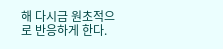해 다시금 원초적으로 반응하게 한다.